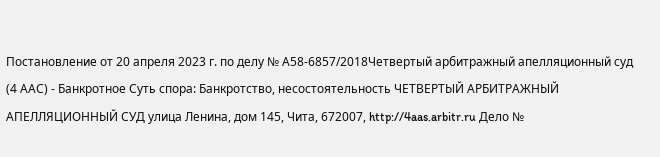Постановление от 20 апреля 2023 г. по делу № А58-6857/2018Четвертый арбитражный апелляционный суд (4 ААС) - Банкротное Суть спора: Банкротство, несостоятельность ЧЕТВЕРТЫЙ АРБИТРАЖНЫЙ АПЕЛЛЯЦИОННЫЙ СУД улица Ленина, дом 145, Чита, 672007, http://4aas.arbitr.ru Дело №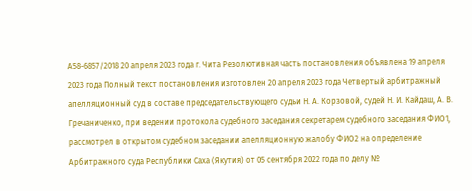А58-6857/2018 20 апреля 2023 года г. Чита Резолютивная часть постановления объявлена 19 апреля 2023 года Полный текст постановления изготовлен 20 апреля 2023 года Четвертый арбитражный апелляционный суд в составе председательствующего судьи Н. А. Корзовой, судей Н. И. Кайдаш, А. В. Гречаниченко, при ведении протокола судебного заседания секретарем судебного заседания ФИО1, рассмотрел в открытом судебном заседании апелляционную жалобу ФИО2 на определение Арбитражного суда Республики Саха (Якутия) от 05 сентября 2022 года по делу №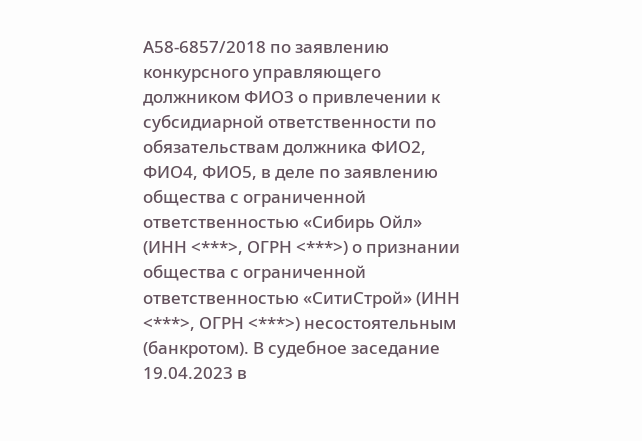А58-6857/2018 по заявлению конкурсного управляющего должником ФИО3 о привлечении к субсидиарной ответственности по обязательствам должника ФИО2, ФИО4, ФИО5, в деле по заявлению общества с ограниченной ответственностью «Сибирь Ойл» (ИНН <***>, ОГРН <***>) о признании общества с ограниченной ответственностью «СитиСтрой» (ИНН <***>, ОГРН <***>) несостоятельным (банкротом). В судебное заседание 19.04.2023 в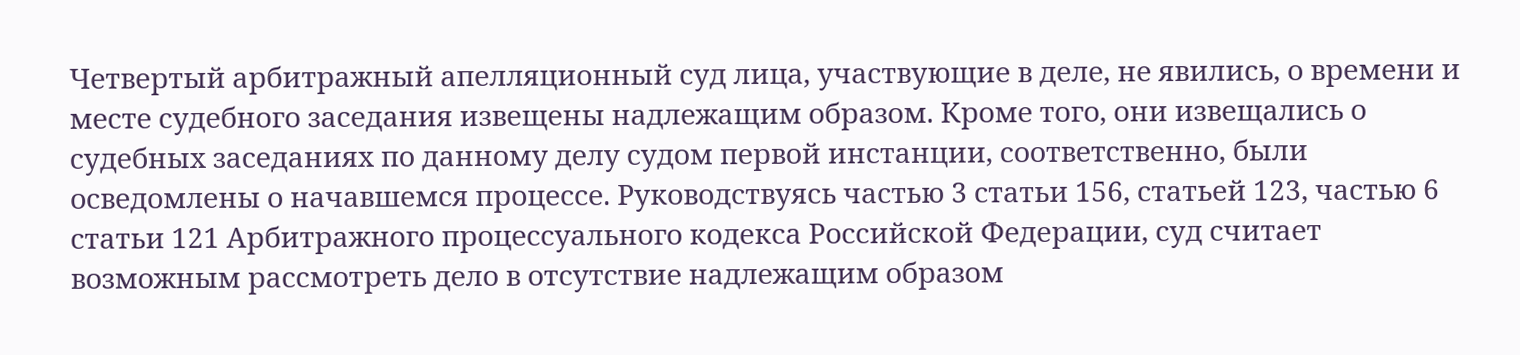Четвертый арбитражный апелляционный суд лица, участвующие в деле, не явились, о времени и месте судебного заседания извещены надлежащим образом. Кроме того, они извещались о судебных заседаниях по данному делу судом первой инстанции, соответственно, были осведомлены о начавшемся процессе. Руководствуясь частью 3 статьи 156, статьей 123, частью 6 статьи 121 Арбитражного процессуального кодекса Российской Федерации, суд считает возможным рассмотреть дело в отсутствие надлежащим образом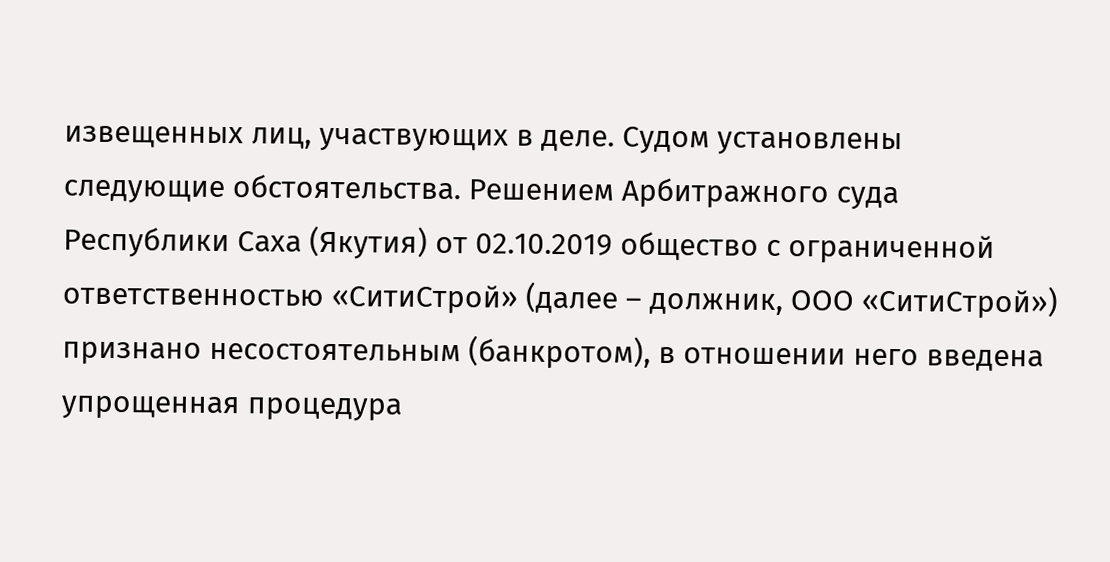извещенных лиц, участвующих в деле. Судом установлены следующие обстоятельства. Решением Арбитражного суда Республики Саха (Якутия) от 02.10.2019 общество с ограниченной ответственностью «СитиСтрой» (далее – должник, ООО «СитиСтрой») признано несостоятельным (банкротом), в отношении него введена упрощенная процедура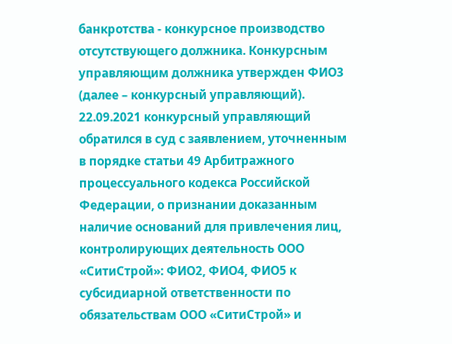банкротства - конкурсное производство отсутствующего должника. Конкурсным управляющим должника утвержден ФИО3 (далее – конкурсный управляющий). 22.09.2021 конкурсный управляющий обратился в суд с заявлением, уточненным в порядке статьи 49 Арбитражного процессуального кодекса Российской Федерации, о признании доказанным наличие оснований для привлечения лиц, контролирующих деятельность ООО «СитиСтрой»: ФИО2, ФИО4, ФИО5 к субсидиарной ответственности по обязательствам ООО «СитиСтрой» и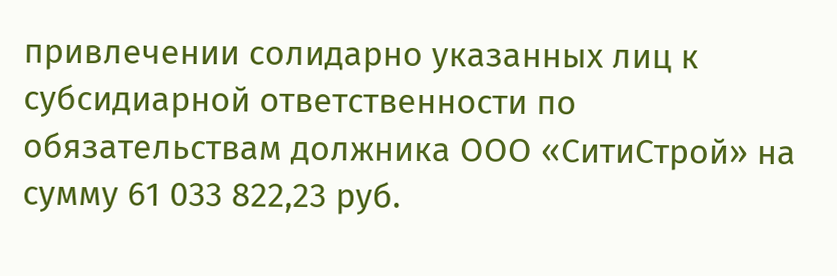привлечении солидарно указанных лиц к субсидиарной ответственности по обязательствам должника ООО «СитиСтрой» на сумму 61 033 822,23 руб.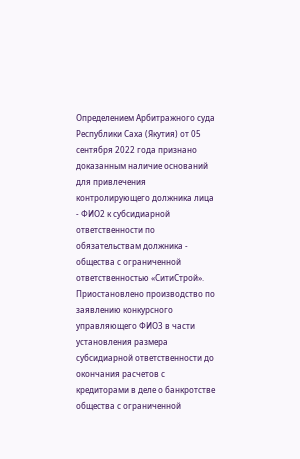Определением Арбитражного суда Республики Саха (Якутия) от 05 сентября 2022 года признано доказанным наличие оснований для привлечения контролирующего должника лица - ФИО2 к субсидиарной ответственности по обязательствам должника - общества с ограниченной ответственностью «СитиСтрой». Приостановлено производство по заявлению конкурсного управляющего ФИО3 в части установления размера субсидиарной ответственности до окончания расчетов с кредиторами в деле о банкротстве общества с ограниченной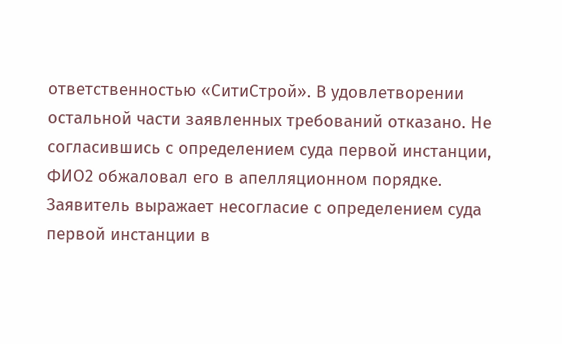ответственностью «СитиСтрой». В удовлетворении остальной части заявленных требований отказано. Не согласившись с определением суда первой инстанции, ФИО2 обжаловал его в апелляционном порядке. Заявитель выражает несогласие с определением суда первой инстанции в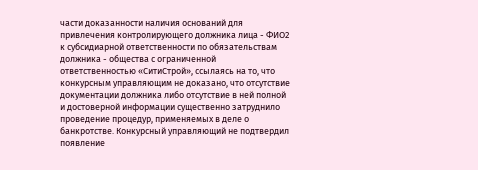части доказанности наличия оснований для привлечения контролирующего должника лица - ФИО2 к субсидиарной ответственности по обязательствам должника - общества с ограниченной ответственностью «СитиСтрой», ссылаясь на то, что конкурсным управляющим не доказано, что отсутствие документации должника либо отсутствие в ней полной и достоверной информации существенно затруднило проведение процедур, применяемых в деле о банкротстве. Конкурсный управляющий не подтвердил появление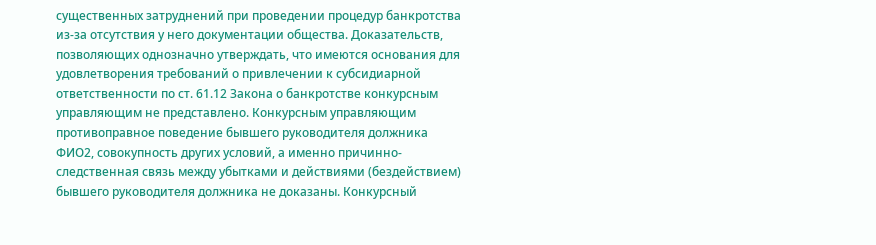существенных затруднений при проведении процедур банкротства из-за отсутствия у него документации общества. Доказательств, позволяющих однозначно утверждать, что имеются основания для удовлетворения требований о привлечении к субсидиарной ответственности по ст. 61.12 Закона о банкротстве конкурсным управляющим не представлено. Конкурсным управляющим противоправное поведение бывшего руководителя должника ФИО2, совокупность других условий, а именно причинно-следственная связь между убытками и действиями (бездействием) бывшего руководителя должника не доказаны. Конкурсный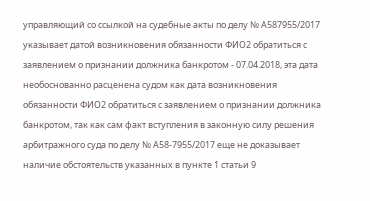управляющий со ссылкой на судебные акты по делу № А587955/2017 указывает датой возникновения обязанности ФИО2 обратиться с заявлением о признании должника банкротом - 07.04.2018, эта дата необоснованно расценена судом как дата возникновения обязанности ФИО2 обратиться с заявлением о признании должника банкротом, так как сам факт вступления в законную силу решения арбитражного суда по делу № А58-7955/2017 еще не доказывает наличие обстоятельств указанных в пункте 1 статьи 9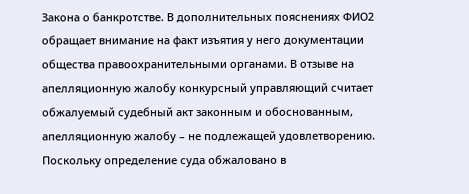Закона о банкротстве. В дополнительных пояснениях ФИО2 обращает внимание на факт изъятия у него документации общества правоохранительными органами. В отзыве на апелляционную жалобу конкурсный управляющий считает обжалуемый судебный акт законным и обоснованным, апелляционную жалобу – не подлежащей удовлетворению. Поскольку определение суда обжаловано в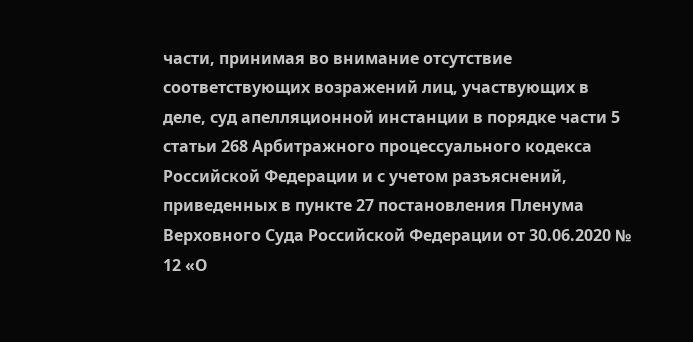части, принимая во внимание отсутствие соответствующих возражений лиц, участвующих в деле, суд апелляционной инстанции в порядке части 5 статьи 268 Арбитражного процессуального кодекса Российской Федерации и с учетом разъяснений, приведенных в пункте 27 постановления Пленума Верховного Суда Российской Федерации от 30.06.2020 № 12 «О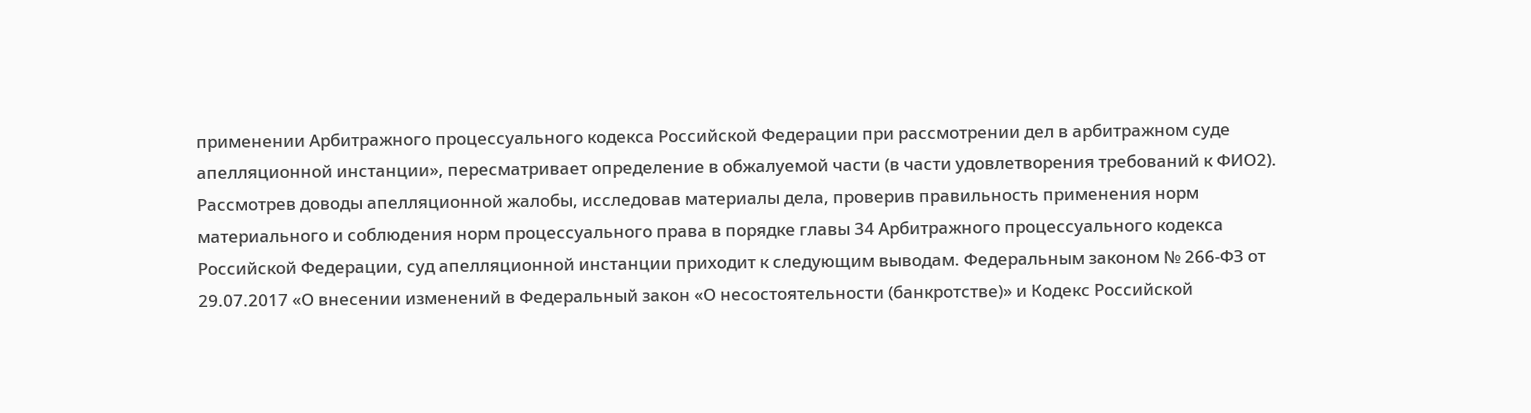применении Арбитражного процессуального кодекса Российской Федерации при рассмотрении дел в арбитражном суде апелляционной инстанции», пересматривает определение в обжалуемой части (в части удовлетворения требований к ФИО2). Рассмотрев доводы апелляционной жалобы, исследовав материалы дела, проверив правильность применения норм материального и соблюдения норм процессуального права в порядке главы 34 Арбитражного процессуального кодекса Российской Федерации, суд апелляционной инстанции приходит к следующим выводам. Федеральным законом № 266-ФЗ от 29.07.2017 «О внесении изменений в Федеральный закон «О несостоятельности (банкротстве)» и Кодекс Российской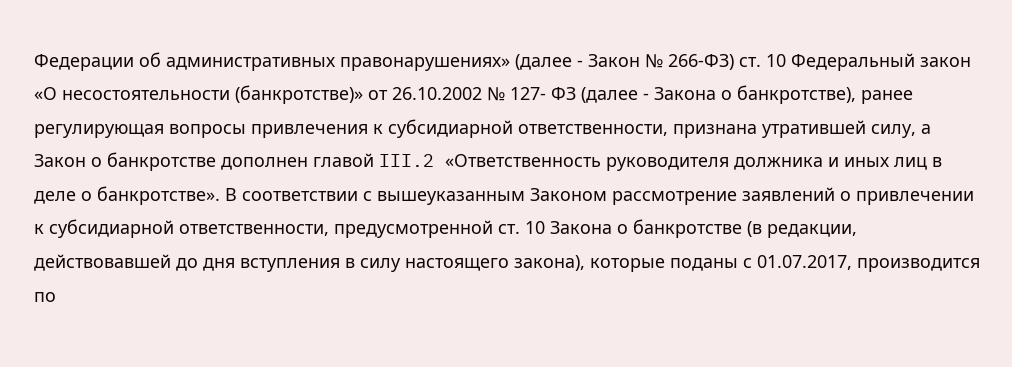Федерации об административных правонарушениях» (далее - Закон № 266-ФЗ) ст. 10 Федеральный закон «О несостоятельности (банкротстве)» от 26.10.2002 № 127- ФЗ (далее - Закона о банкротстве), ранее регулирующая вопросы привлечения к субсидиарной ответственности, признана утратившей силу, а Закон о банкротстве дополнен главой III.2 «Ответственность руководителя должника и иных лиц в деле о банкротстве». В соответствии с вышеуказанным Законом рассмотрение заявлений о привлечении к субсидиарной ответственности, предусмотренной ст. 10 Закона о банкротстве (в редакции, действовавшей до дня вступления в силу настоящего закона), которые поданы с 01.07.2017, производится по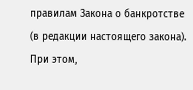правилам Закона о банкротстве (в редакции настоящего закона). При этом,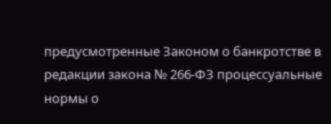предусмотренные Законом о банкротстве в редакции закона № 266-ФЗ процессуальные нормы о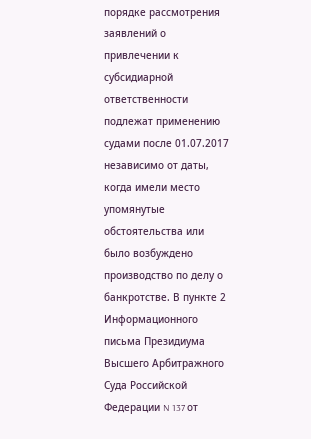порядке рассмотрения заявлений о привлечении к субсидиарной ответственности подлежат применению судами после 01.07.2017 независимо от даты, когда имели место упомянутые обстоятельства или было возбуждено производство по делу о банкротстве. В пункте 2 Информационного письма Президиума Высшего Арбитражного Суда Российской Федерации N 137 от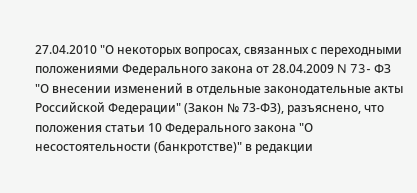27.04.2010 "О некоторых вопросах, связанных с переходными положениями Федерального закона от 28.04.2009 N 73- ФЗ "О внесении изменений в отдельные законодательные акты Российской Федерации" (Закон № 73-ФЗ), разъяснено, что положения статьи 10 Федерального закона "О несостоятельности (банкротстве)" в редакции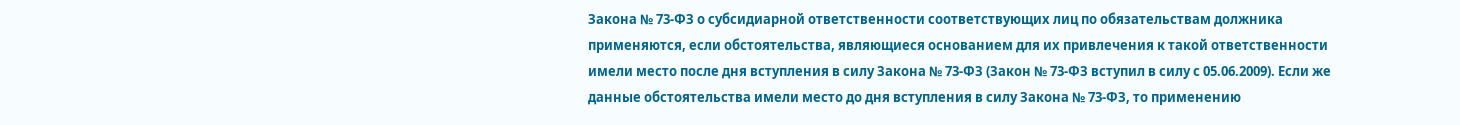Закона № 73-ФЗ о субсидиарной ответственности соответствующих лиц по обязательствам должника применяются, если обстоятельства, являющиеся основанием для их привлечения к такой ответственности имели место после дня вступления в силу Закона № 73-ФЗ (Закон № 73-ФЗ вступил в силу с 05.06.2009). Если же данные обстоятельства имели место до дня вступления в силу Закона № 73-ФЗ, то применению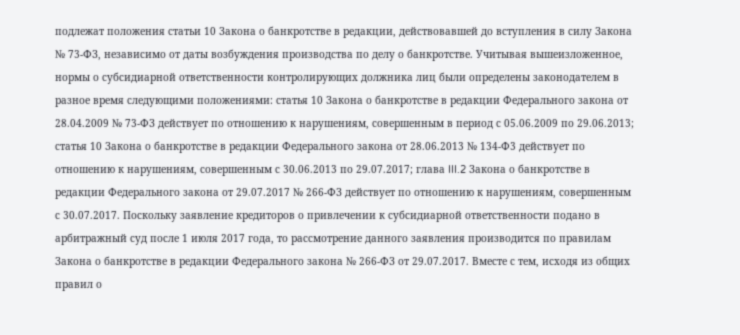подлежат положения статьи 10 Закона о банкротстве в редакции, действовавшей до вступления в силу Закона № 73-ФЗ, независимо от даты возбуждения производства по делу о банкротстве. Учитывая вышеизложенное, нормы о субсидиарной ответственности контролирующих должника лиц были определены законодателем в разное время следующими положениями: статья 10 Закона о банкротстве в редакции Федерального закона от 28.04.2009 № 73-ФЗ действует по отношению к нарушениям, совершенным в период с 05.06.2009 по 29.06.2013; статья 10 Закона о банкротстве в редакции Федерального закона от 28.06.2013 № 134-Ф3 действует по отношению к нарушениям, совершенным с 30.06.2013 по 29.07.2017; глава III.2 Закона о банкротстве в редакции Федерального закона от 29.07.2017 № 266-ФЗ действует по отношению к нарушениям, совершенным с 30.07.2017. Поскольку заявление кредиторов о привлечении к субсидиарной ответственности подано в арбитражный суд после 1 июля 2017 года, то рассмотрение данного заявления производится по правилам Закона о банкротстве в редакции Федерального закона № 266-ФЗ от 29.07.2017. Вместе с тем, исходя из общих правил о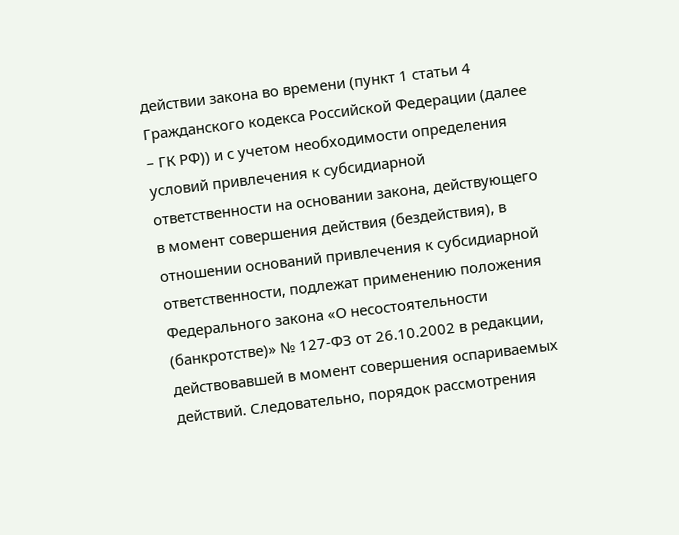действии закона во времени (пункт 1 статьи 4 Гражданского кодекса Российской Федерации (далее – ГК РФ)) и с учетом необходимости определения условий привлечения к субсидиарной ответственности на основании закона, действующего в момент совершения действия (бездействия), в отношении оснований привлечения к субсидиарной ответственности, подлежат применению положения Федерального закона «О несостоятельности (банкротстве)» № 127-ФЗ от 26.10.2002 в редакции, действовавшей в момент совершения оспариваемых действий. Следовательно, порядок рассмотрения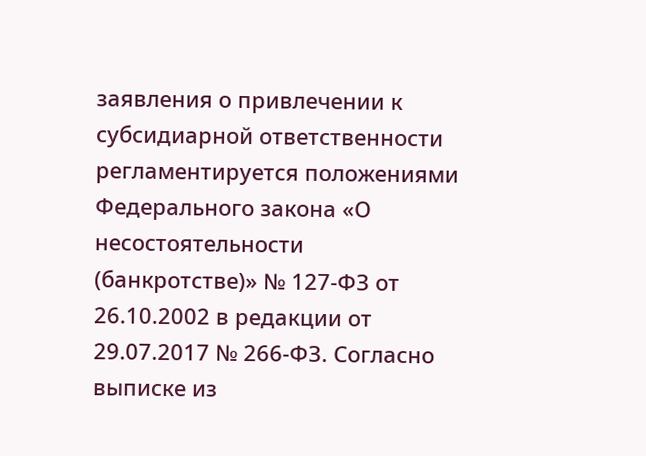заявления о привлечении к субсидиарной ответственности регламентируется положениями Федерального закона «О несостоятельности (банкротстве)» № 127-ФЗ от 26.10.2002 в редакции от 29.07.2017 № 266-ФЗ. Согласно выписке из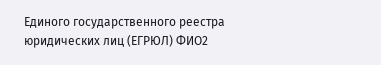Единого государственного реестра юридических лиц (ЕГРЮЛ) ФИО2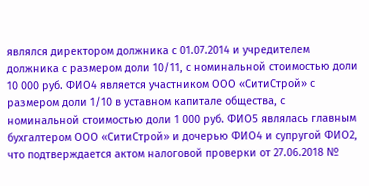являлся директором должника с 01.07.2014 и учредителем должника с размером доли 10/11, с номинальной стоимостью доли 10 000 руб. ФИО4 является участником ООО «СитиСтрой» с размером доли 1/10 в уставном капитале общества, с номинальной стоимостью доли 1 000 руб. ФИО5 являлась главным бухгалтером ООО «СитиСтрой» и дочерью ФИО4 и супругой ФИО2, что подтверждается актом налоговой проверки от 27.06.2018 №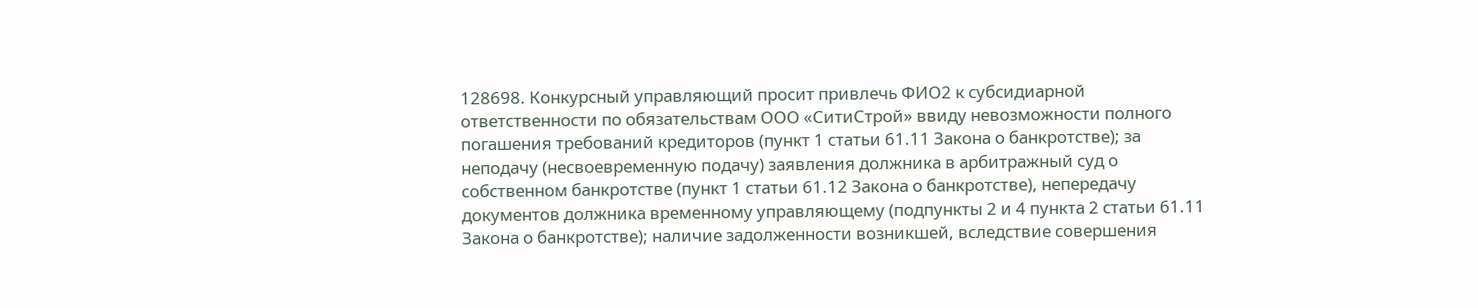128698. Конкурсный управляющий просит привлечь ФИО2 к субсидиарной ответственности по обязательствам ООО «СитиСтрой» ввиду невозможности полного погашения требований кредиторов (пункт 1 статьи 61.11 Закона о банкротстве); за неподачу (несвоевременную подачу) заявления должника в арбитражный суд о собственном банкротстве (пункт 1 статьи 61.12 Закона о банкротстве), непередачу документов должника временному управляющему (подпункты 2 и 4 пункта 2 статьи 61.11 Закона о банкротстве); наличие задолженности возникшей, вследствие совершения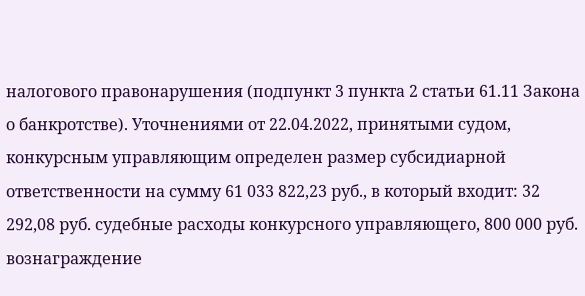налогового правонарушения (подпункт 3 пункта 2 статьи 61.11 Закона о банкротстве). Уточнениями от 22.04.2022, принятыми судом, конкурсным управляющим определен размер субсидиарной ответственности на сумму 61 033 822,23 руб., в который входит: 32 292,08 руб. судебные расходы конкурсного управляющего, 800 000 руб. вознаграждение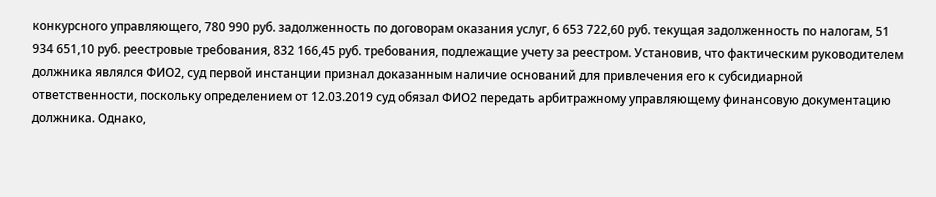конкурсного управляющего, 780 990 руб. задолженность по договорам оказания услуг, 6 653 722,60 руб. текущая задолженность по налогам, 51 934 651,10 руб. реестровые требования, 832 166,45 руб. требования, подлежащие учету за реестром. Установив, что фактическим руководителем должника являлся ФИО2, суд первой инстанции признал доказанным наличие оснований для привлечения его к субсидиарной ответственности, поскольку определением от 12.03.2019 суд обязал ФИО2 передать арбитражному управляющему финансовую документацию должника. Однако,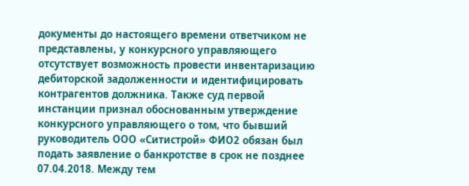документы до настоящего времени ответчиком не представлены, у конкурсного управляющего отсутствует возможность провести инвентаризацию дебиторской задолженности и идентифицировать контрагентов должника. Также суд первой инстанции признал обоснованным утверждение конкурсного управляющего о том, что бывший руководитель ООО «Ситистрой» ФИО2 обязан был подать заявление о банкротстве в срок не позднее 07.04.2018. Между тем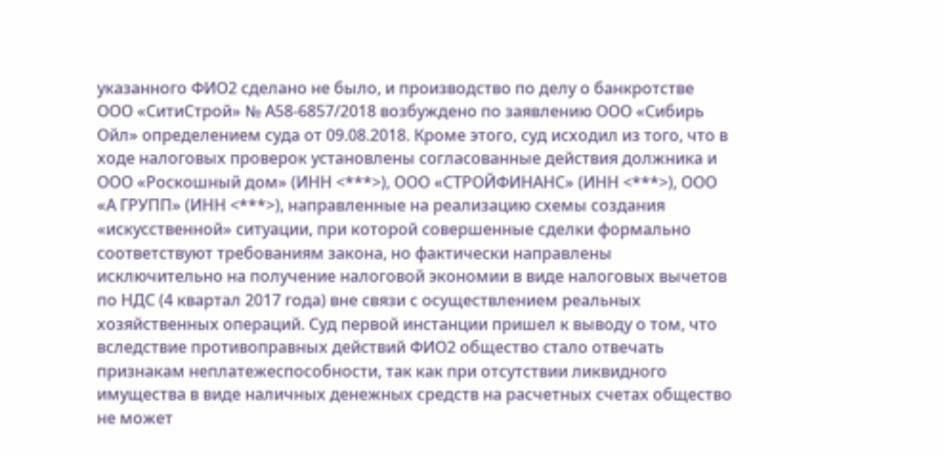указанного ФИО2 сделано не было, и производство по делу о банкротстве ООО «СитиСтрой» № А58-6857/2018 возбуждено по заявлению ООО «Сибирь Ойл» определением суда от 09.08.2018. Кроме этого, суд исходил из того, что в ходе налоговых проверок установлены согласованные действия должника и ООО «Роскошный дом» (ИНН <***>), ООО «СТРОЙФИНАНС» (ИНН <***>), ООО «А ГРУПП» (ИНН <***>), направленные на реализацию схемы создания «искусственной» ситуации, при которой совершенные сделки формально соответствуют требованиям закона, но фактически направлены исключительно на получение налоговой экономии в виде налоговых вычетов по НДС (4 квартал 2017 года) вне связи с осуществлением реальных хозяйственных операций. Суд первой инстанции пришел к выводу о том, что вследствие противоправных действий ФИО2 общество стало отвечать признакам неплатежеспособности, так как при отсутствии ликвидного имущества в виде наличных денежных средств на расчетных счетах общество не может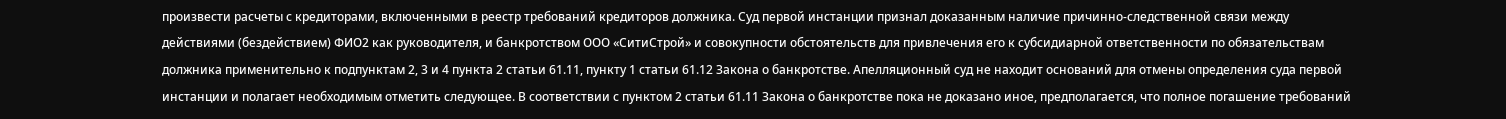произвести расчеты с кредиторами, включенными в реестр требований кредиторов должника. Суд первой инстанции признал доказанным наличие причинно-следственной связи между действиями (бездействием) ФИО2 как руководителя, и банкротством ООО «СитиСтрой» и совокупности обстоятельств для привлечения его к субсидиарной ответственности по обязательствам должника применительно к подпунктам 2, 3 и 4 пункта 2 статьи 61.11, пункту 1 статьи 61.12 Закона о банкротстве. Апелляционный суд не находит оснований для отмены определения суда первой инстанции и полагает необходимым отметить следующее. В соответствии с пунктом 2 статьи 61.11 Закона о банкротстве пока не доказано иное, предполагается, что полное погашение требований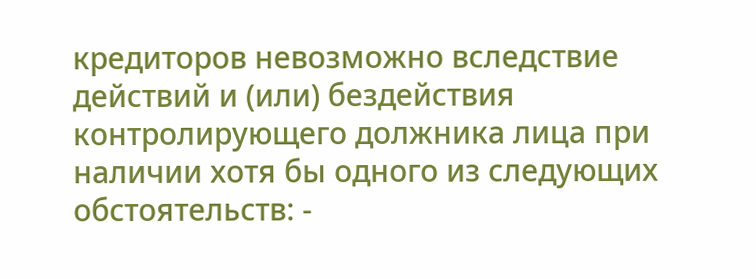кредиторов невозможно вследствие действий и (или) бездействия контролирующего должника лица при наличии хотя бы одного из следующих обстоятельств: -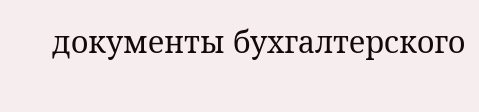документы бухгалтерского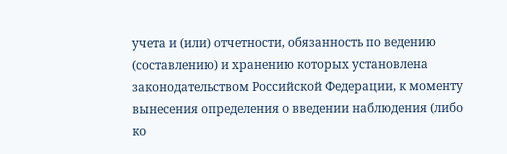учета и (или) отчетности, обязанность по ведению (составлению) и хранению которых установлена законодательством Российской Федерации, к моменту вынесения определения о введении наблюдения (либо ко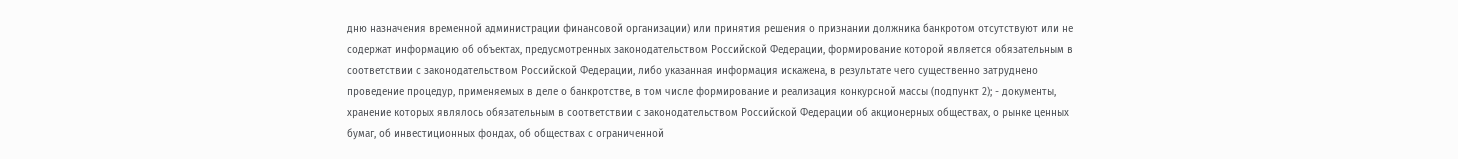дню назначения временной администрации финансовой организации) или принятия решения о признании должника банкротом отсутствуют или не содержат информацию об объектах, предусмотренных законодательством Российской Федерации, формирование которой является обязательным в соответствии с законодательством Российской Федерации, либо указанная информация искажена, в результате чего существенно затруднено проведение процедур, применяемых в деле о банкротстве, в том числе формирование и реализация конкурсной массы (подпункт 2); - документы, хранение которых являлось обязательным в соответствии с законодательством Российской Федерации об акционерных обществах, о рынке ценных бумаг, об инвестиционных фондах, об обществах с ограниченной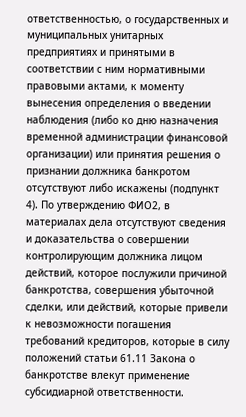ответственностью, о государственных и муниципальных унитарных предприятиях и принятыми в соответствии с ним нормативными правовыми актами, к моменту вынесения определения о введении наблюдения (либо ко дню назначения временной администрации финансовой организации) или принятия решения о признании должника банкротом отсутствуют либо искажены (подпункт 4). По утверждению ФИО2, в материалах дела отсутствуют сведения и доказательства о совершении контролирующим должника лицом действий, которое послужили причиной банкротства, совершения убыточной сделки, или действий, которые привели к невозможности погашения требований кредиторов, которые в силу положений статьи 61.11 Закона о банкротстве влекут применение субсидиарной ответственности.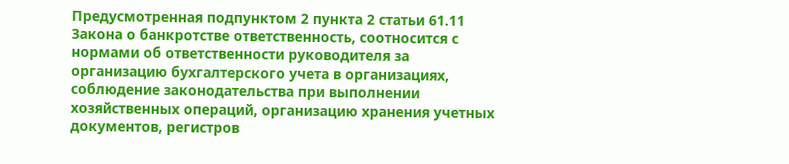Предусмотренная подпунктом 2 пункта 2 статьи 61.11 Закона о банкротстве ответственность, соотносится с нормами об ответственности руководителя за организацию бухгалтерского учета в организациях, соблюдение законодательства при выполнении хозяйственных операций, организацию хранения учетных документов, регистров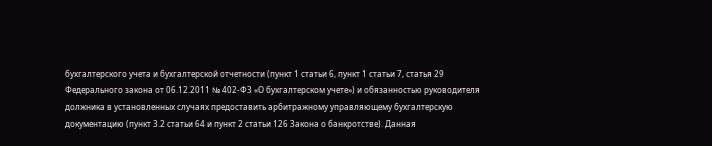бухгалтерского учета и бухгалтерской отчетности (пункт 1 статьи 6, пункт 1 статьи 7, статья 29 Федерального закона от 06.12.2011 № 402-ФЗ «О бухгалтерском учете») и обязанностью руководителя должника в установленных случаях предоставить арбитражному управляющему бухгалтерскую документацию (пункт 3.2 статьи 64 и пункт 2 статьи 126 Закона о банкротстве). Данная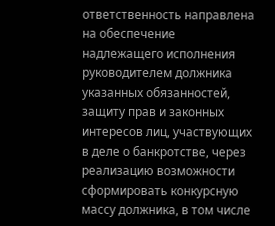ответственность направлена на обеспечение надлежащего исполнения руководителем должника указанных обязанностей, защиту прав и законных интересов лиц, участвующих в деле о банкротстве, через реализацию возможности сформировать конкурсную массу должника, в том числе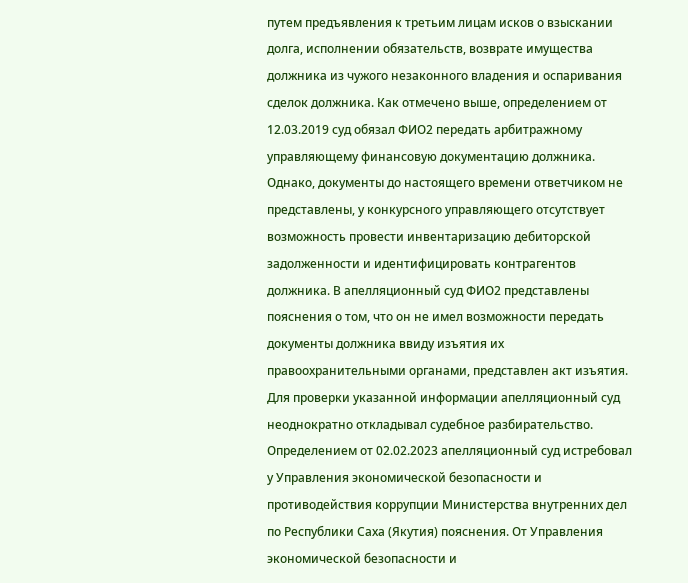путем предъявления к третьим лицам исков о взыскании долга, исполнении обязательств, возврате имущества должника из чужого незаконного владения и оспаривания сделок должника. Как отмечено выше, определением от 12.03.2019 суд обязал ФИО2 передать арбитражному управляющему финансовую документацию должника. Однако, документы до настоящего времени ответчиком не представлены, у конкурсного управляющего отсутствует возможность провести инвентаризацию дебиторской задолженности и идентифицировать контрагентов должника. В апелляционный суд ФИО2 представлены пояснения о том, что он не имел возможности передать документы должника ввиду изъятия их правоохранительными органами, представлен акт изъятия. Для проверки указанной информации апелляционный суд неоднократно откладывал судебное разбирательство. Определением от 02.02.2023 апелляционный суд истребовал у Управления экономической безопасности и противодействия коррупции Министерства внутренних дел по Республики Саха (Якутия) пояснения. От Управления экономической безопасности и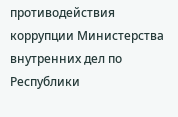противодействия коррупции Министерства внутренних дел по Республики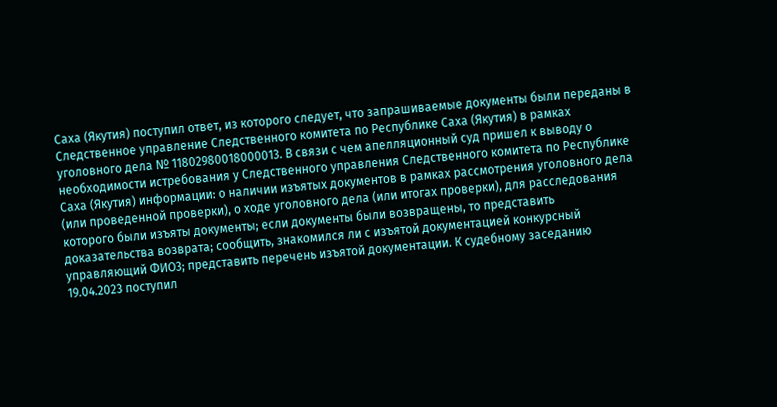Саха (Якутия) поступил ответ, из которого следует, что запрашиваемые документы были переданы в Следственное управление Следственного комитета по Республике Саха (Якутия) в рамках уголовного дела № 11802980018000013. В связи с чем апелляционный суд пришел к выводу о необходимости истребования у Следственного управления Следственного комитета по Республике Саха (Якутия) информации: о наличии изъятых документов в рамках рассмотрения уголовного дела (или проведенной проверки), о ходе уголовного дела (или итогах проверки), для расследования которого были изъяты документы; если документы были возвращены, то представить доказательства возврата; сообщить, знакомился ли с изъятой документацией конкурсный управляющий ФИО3; представить перечень изъятой документации. К судебному заседанию 19.04.2023 поступил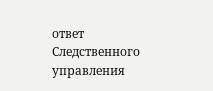ответ Следственного управления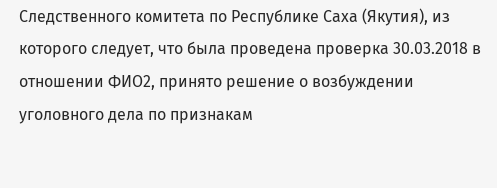Следственного комитета по Республике Саха (Якутия), из которого следует, что была проведена проверка 30.03.2018 в отношении ФИО2, принято решение о возбуждении уголовного дела по признакам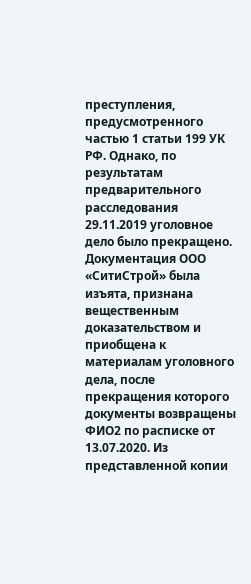преступления, предусмотренного частью 1 статьи 199 УК РФ. Однако, по результатам предварительного расследования 29.11.2019 уголовное дело было прекращено. Документация ООО «СитиСтрой» была изъята, признана вещественным доказательством и приобщена к материалам уголовного дела, после прекращения которого документы возвращены ФИО2 по расписке от 13.07.2020. Из представленной копии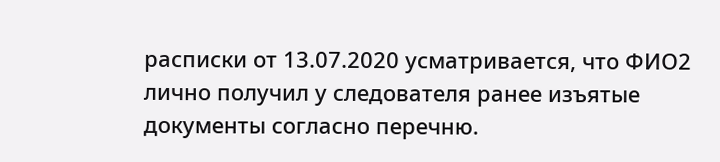расписки от 13.07.2020 усматривается, что ФИО2 лично получил у следователя ранее изъятые документы согласно перечню.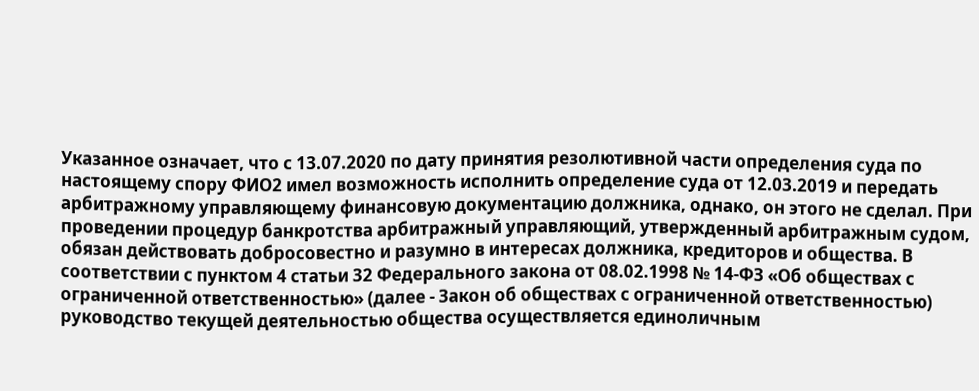Указанное означает, что с 13.07.2020 по дату принятия резолютивной части определения суда по настоящему спору ФИО2 имел возможность исполнить определение суда от 12.03.2019 и передать арбитражному управляющему финансовую документацию должника, однако, он этого не сделал. При проведении процедур банкротства арбитражный управляющий, утвержденный арбитражным судом, обязан действовать добросовестно и разумно в интересах должника, кредиторов и общества. В соответствии с пунктом 4 статьи 32 Федерального закона от 08.02.1998 № 14-ФЗ «Об обществах с ограниченной ответственностью» (далее - Закон об обществах с ограниченной ответственностью) руководство текущей деятельностью общества осуществляется единоличным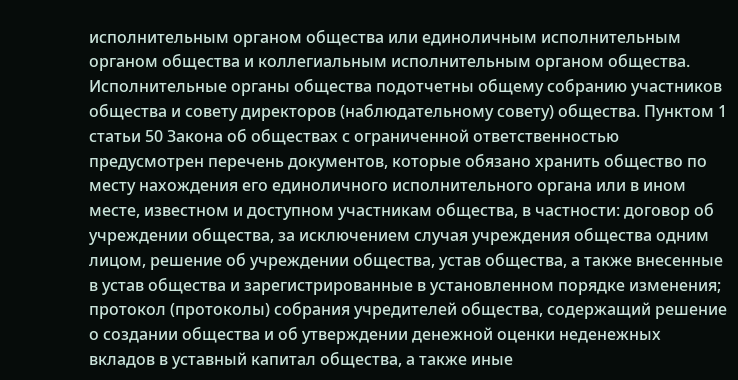исполнительным органом общества или единоличным исполнительным органом общества и коллегиальным исполнительным органом общества. Исполнительные органы общества подотчетны общему собранию участников общества и совету директоров (наблюдательному совету) общества. Пунктом 1 статьи 50 Закона об обществах с ограниченной ответственностью предусмотрен перечень документов, которые обязано хранить общество по месту нахождения его единоличного исполнительного органа или в ином месте, известном и доступном участникам общества, в частности: договор об учреждении общества, за исключением случая учреждения общества одним лицом, решение об учреждении общества, устав общества, а также внесенные в устав общества и зарегистрированные в установленном порядке изменения; протокол (протоколы) собрания учредителей общества, содержащий решение о создании общества и об утверждении денежной оценки неденежных вкладов в уставный капитал общества, а также иные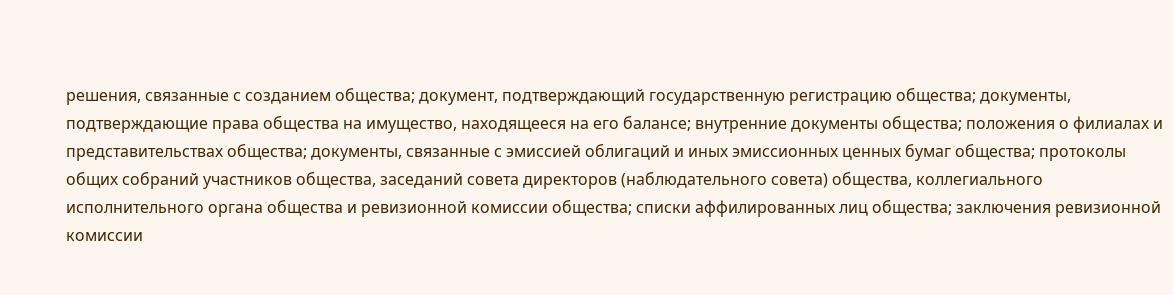решения, связанные с созданием общества; документ, подтверждающий государственную регистрацию общества; документы, подтверждающие права общества на имущество, находящееся на его балансе; внутренние документы общества; положения о филиалах и представительствах общества; документы, связанные с эмиссией облигаций и иных эмиссионных ценных бумаг общества; протоколы общих собраний участников общества, заседаний совета директоров (наблюдательного совета) общества, коллегиального исполнительного органа общества и ревизионной комиссии общества; списки аффилированных лиц общества; заключения ревизионной комиссии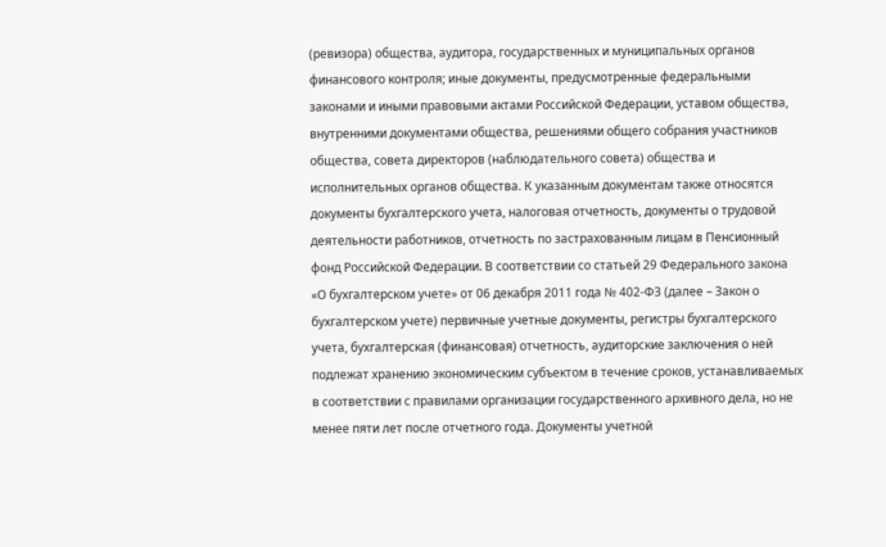(ревизора) общества, аудитора, государственных и муниципальных органов финансового контроля; иные документы, предусмотренные федеральными законами и иными правовыми актами Российской Федерации, уставом общества, внутренними документами общества, решениями общего собрания участников общества, совета директоров (наблюдательного совета) общества и исполнительных органов общества. К указанным документам также относятся документы бухгалтерского учета, налоговая отчетность, документы о трудовой деятельности работников, отчетность по застрахованным лицам в Пенсионный фонд Российской Федерации. В соответствии со статьей 29 Федерального закона «О бухгалтерском учете» от 06 декабря 2011 года № 402-ФЗ (далее – Закон о бухгалтерском учете) первичные учетные документы, регистры бухгалтерского учета, бухгалтерская (финансовая) отчетность, аудиторские заключения о ней подлежат хранению экономическим субъектом в течение сроков, устанавливаемых в соответствии с правилами организации государственного архивного дела, но не менее пяти лет после отчетного года. Документы учетной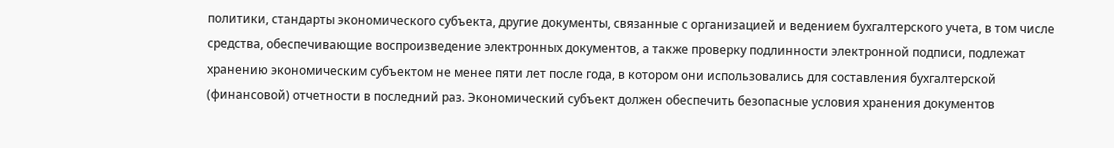политики, стандарты экономического субъекта, другие документы, связанные с организацией и ведением бухгалтерского учета, в том числе средства, обеспечивающие воспроизведение электронных документов, а также проверку подлинности электронной подписи, подлежат хранению экономическим субъектом не менее пяти лет после года, в котором они использовались для составления бухгалтерской (финансовой) отчетности в последний раз. Экономический субъект должен обеспечить безопасные условия хранения документов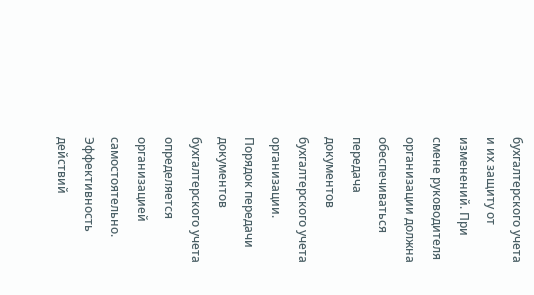бухгалтерского учета и их защиту от изменений. При смене руководителя организации должна обеспечиваться передача документов бухгалтерского учета организации. Порядок передачи документов бухгалтерского учета определяется организацией самостоятельно. Эффективность действий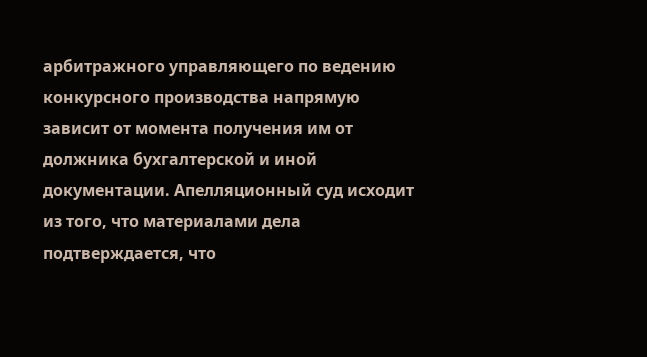арбитражного управляющего по ведению конкурсного производства напрямую зависит от момента получения им от должника бухгалтерской и иной документации. Апелляционный суд исходит из того, что материалами дела подтверждается, что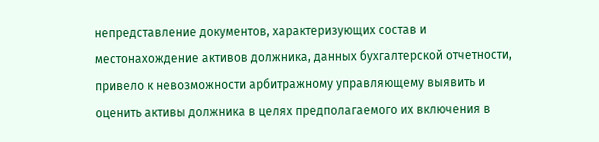непредставление документов, характеризующих состав и местонахождение активов должника, данных бухгалтерской отчетности, привело к невозможности арбитражному управляющему выявить и оценить активы должника в целях предполагаемого их включения в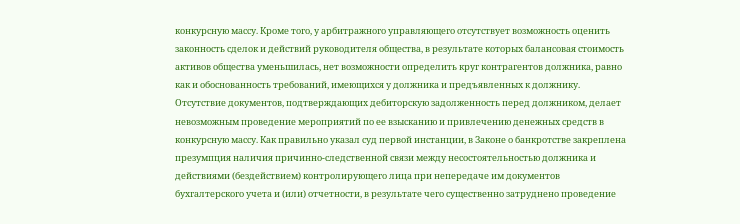конкурсную массу. Кроме того, у арбитражного управляющего отсутствует возможность оценить законность сделок и действий руководителя общества, в результате которых балансовая стоимость активов общества уменьшилась, нет возможности определить круг контрагентов должника, равно как и обоснованность требований, имеющихся у должника и предъявленных к должнику. Отсутствие документов, подтверждающих дебиторскую задолженность перед должником, делает невозможным проведение мероприятий по ее взысканию и привлечению денежных средств в конкурсную массу. Как правильно указал суд первой инстанции, в Законе о банкротстве закреплена презумпция наличия причинно-следственной связи между несостоятельностью должника и действиями (бездействием) контролирующего лица при непередаче им документов бухгалтерского учета и (или) отчетности, в результате чего существенно затруднено проведение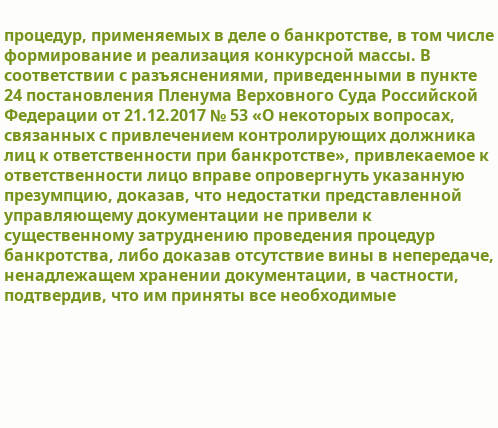процедур, применяемых в деле о банкротстве, в том числе формирование и реализация конкурсной массы. В соответствии с разъяснениями, приведенными в пункте 24 постановления Пленума Верховного Суда Российской Федерации от 21.12.2017 № 53 «О некоторых вопросах, связанных с привлечением контролирующих должника лиц к ответственности при банкротстве», привлекаемое к ответственности лицо вправе опровергнуть указанную презумпцию, доказав, что недостатки представленной управляющему документации не привели к существенному затруднению проведения процедур банкротства, либо доказав отсутствие вины в непередаче, ненадлежащем хранении документации, в частности, подтвердив, что им приняты все необходимые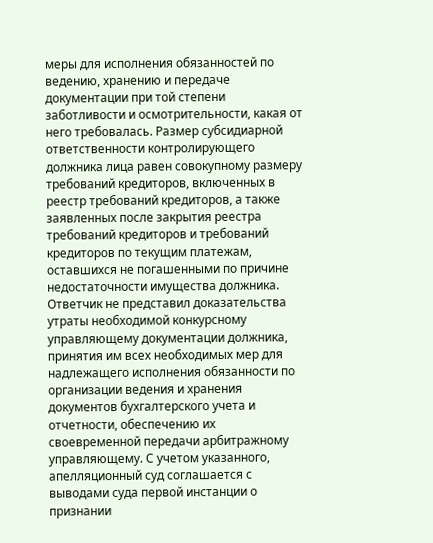меры для исполнения обязанностей по ведению, хранению и передаче документации при той степени заботливости и осмотрительности, какая от него требовалась. Размер субсидиарной ответственности контролирующего должника лица равен совокупному размеру требований кредиторов, включенных в реестр требований кредиторов, а также заявленных после закрытия реестра требований кредиторов и требований кредиторов по текущим платежам, оставшихся не погашенными по причине недостаточности имущества должника. Ответчик не представил доказательства утраты необходимой конкурсному управляющему документации должника, принятия им всех необходимых мер для надлежащего исполнения обязанности по организации ведения и хранения документов бухгалтерского учета и отчетности, обеспечению их своевременной передачи арбитражному управляющему. С учетом указанного, апелляционный суд соглашается с выводами суда первой инстанции о признании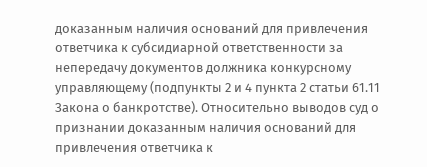доказанным наличия оснований для привлечения ответчика к субсидиарной ответственности за непередачу документов должника конкурсному управляющему (подпункты 2 и 4 пункта 2 статьи 61.11 Закона о банкротстве). Относительно выводов суд о признании доказанным наличия оснований для привлечения ответчика к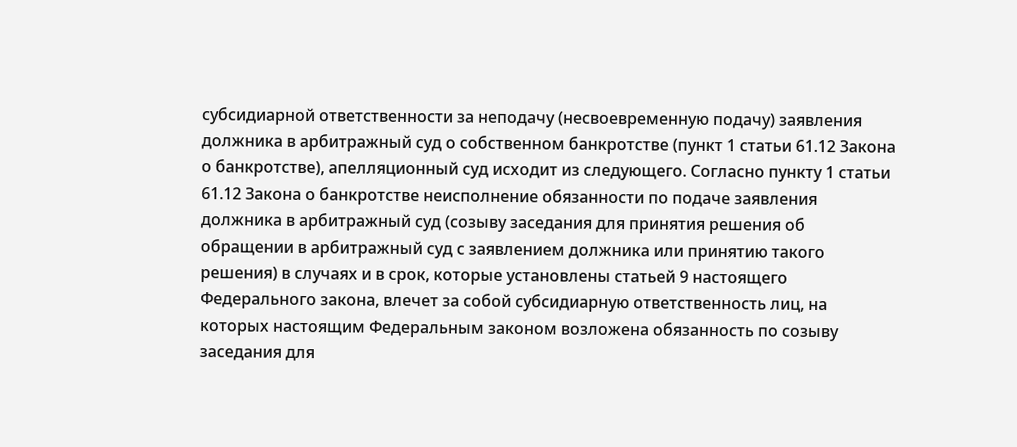субсидиарной ответственности за неподачу (несвоевременную подачу) заявления должника в арбитражный суд о собственном банкротстве (пункт 1 статьи 61.12 Закона о банкротстве), апелляционный суд исходит из следующего. Согласно пункту 1 статьи 61.12 Закона о банкротстве неисполнение обязанности по подаче заявления должника в арбитражный суд (созыву заседания для принятия решения об обращении в арбитражный суд с заявлением должника или принятию такого решения) в случаях и в срок, которые установлены статьей 9 настоящего Федерального закона, влечет за собой субсидиарную ответственность лиц, на которых настоящим Федеральным законом возложена обязанность по созыву заседания для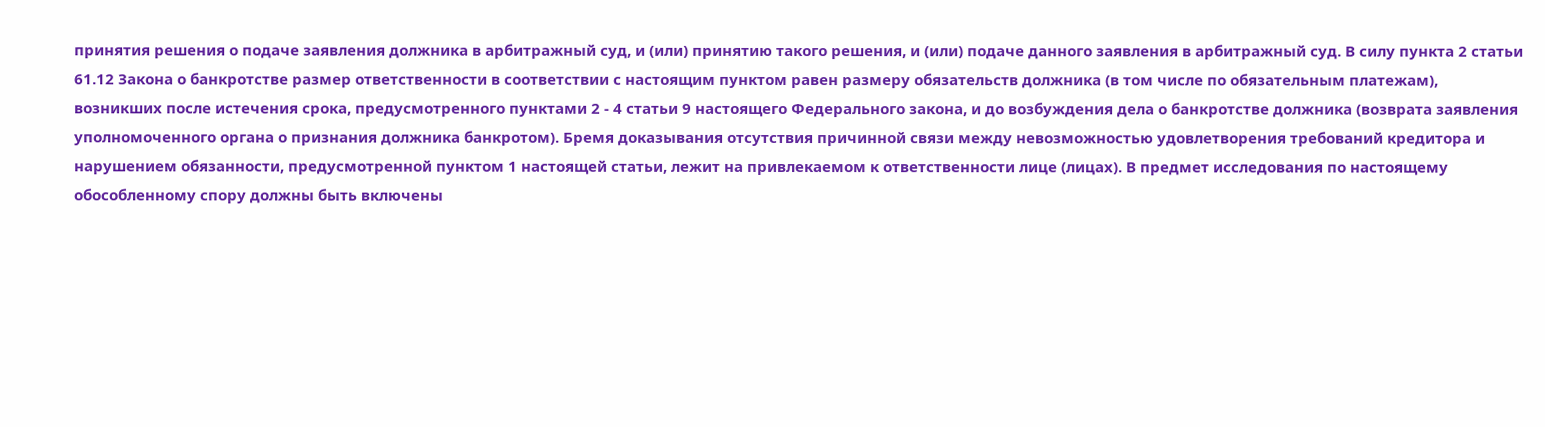принятия решения о подаче заявления должника в арбитражный суд, и (или) принятию такого решения, и (или) подаче данного заявления в арбитражный суд. В силу пункта 2 статьи 61.12 Закона о банкротстве размер ответственности в соответствии с настоящим пунктом равен размеру обязательств должника (в том числе по обязательным платежам), возникших после истечения срока, предусмотренного пунктами 2 - 4 статьи 9 настоящего Федерального закона, и до возбуждения дела о банкротстве должника (возврата заявления уполномоченного органа о признания должника банкротом). Бремя доказывания отсутствия причинной связи между невозможностью удовлетворения требований кредитора и нарушением обязанности, предусмотренной пунктом 1 настоящей статьи, лежит на привлекаемом к ответственности лице (лицах). В предмет исследования по настоящему обособленному спору должны быть включены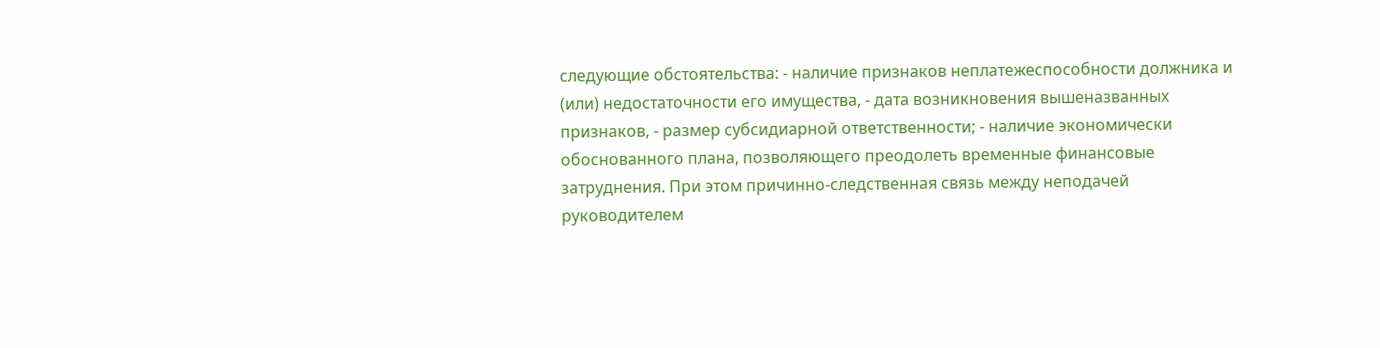следующие обстоятельства: - наличие признаков неплатежеспособности должника и (или) недостаточности его имущества, - дата возникновения вышеназванных признаков, - размер субсидиарной ответственности; - наличие экономически обоснованного плана, позволяющего преодолеть временные финансовые затруднения. При этом причинно-следственная связь между неподачей руководителем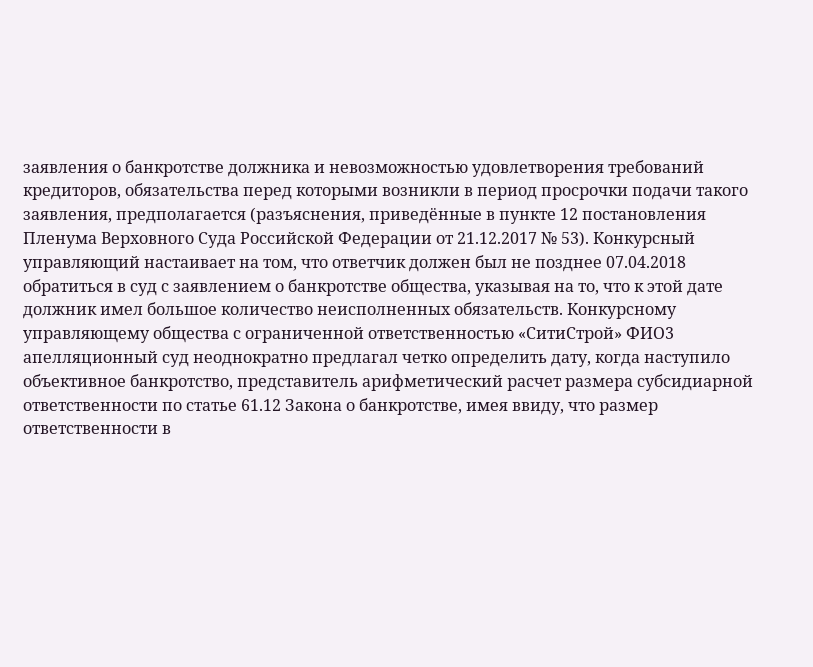заявления о банкротстве должника и невозможностью удовлетворения требований кредиторов, обязательства перед которыми возникли в период просрочки подачи такого заявления, предполагается (разъяснения, приведённые в пункте 12 постановления Пленума Верховного Суда Российской Федерации от 21.12.2017 № 53). Конкурсный управляющий настаивает на том, что ответчик должен был не позднее 07.04.2018 обратиться в суд с заявлением о банкротстве общества, указывая на то, что к этой дате должник имел большое количество неисполненных обязательств. Конкурсному управляющему общества с ограниченной ответственностью «СитиСтрой» ФИО3 апелляционный суд неоднократно предлагал четко определить дату, когда наступило объективное банкротство, представитель арифметический расчет размера субсидиарной ответственности по статье 61.12 Закона о банкротстве, имея ввиду, что размер ответственности в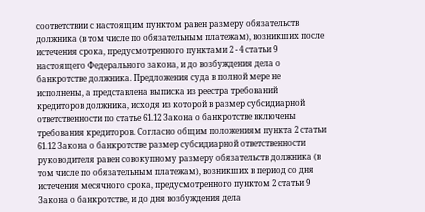соответствии с настоящим пунктом равен размеру обязательств должника (в том числе по обязательным платежам), возникших после истечения срока, предусмотренного пунктами 2 - 4 статьи 9 настоящего Федерального закона, и до возбуждения дела о банкротстве должника. Предложения суда в полной мере не исполнены, а представлена выписка из реестра требований кредиторов должника, исходя из которой в размер субсидиарной ответственности по статье 61.12 Закона о банкротстве включены требования кредиторов. Согласно общим положениям пункта 2 статьи 61.12 Закона о банкротстве размер субсидиарной ответственности руководителя равен совокупному размеру обязательств должника (в том числе по обязательным платежам), возникших в период со дня истечения месячного срока, предусмотренного пунктом 2 статьи 9 Закона о банкротстве, и до дня возбуждения дела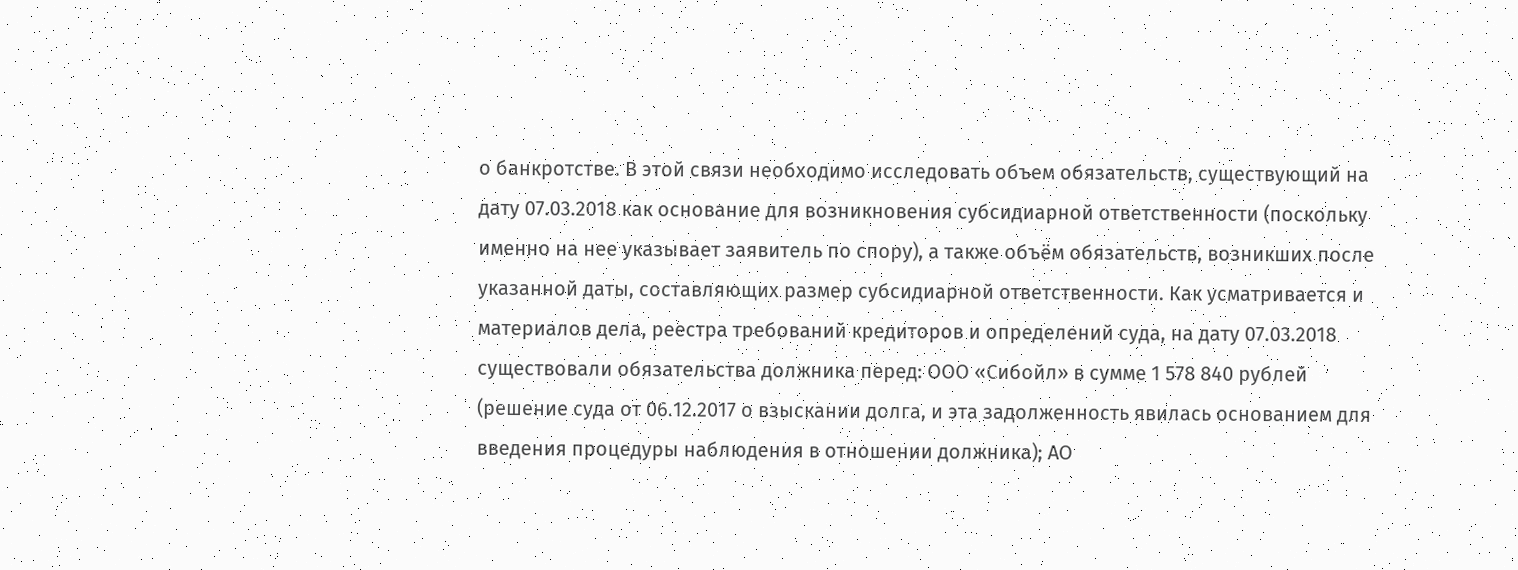о банкротстве. В этой связи необходимо исследовать объем обязательств, существующий на дату 07.03.2018 как основание для возникновения субсидиарной ответственности (поскольку именно на нее указывает заявитель по спору), а также объём обязательств, возникших после указанной даты, составляющих размер субсидиарной ответственности. Как усматривается и материалов дела, реестра требований кредиторов и определений суда, на дату 07.03.2018 существовали обязательства должника перед: ООО «Сибойл» в сумме 1 578 840 рублей (решение суда от 06.12.2017 о взыскании долга, и эта задолженность явилась основанием для введения процедуры наблюдения в отношении должника); АО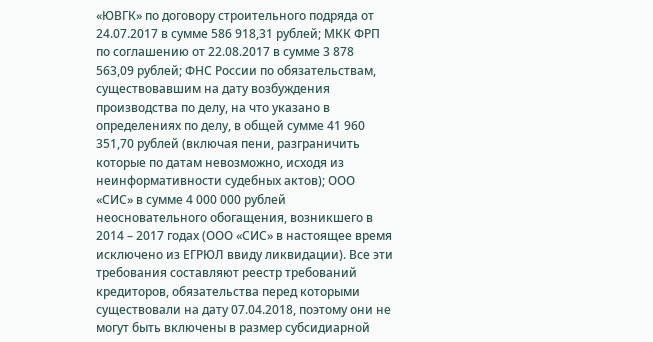«ЮВГК» по договору строительного подряда от 24.07.2017 в сумме 586 918,31 рублей; МКК ФРП по соглашению от 22.08.2017 в сумме 3 878 563,09 рублей; ФНС России по обязательствам, существовавшим на дату возбуждения производства по делу, на что указано в определениях по делу, в общей сумме 41 960 351,70 рублей (включая пени, разграничить которые по датам невозможно, исходя из неинформативности судебных актов); ООО «СИС» в сумме 4 000 000 рублей неосновательного обогащения, возникшего в 2014 – 2017 годах (ООО «СИС» в настоящее время исключено из ЕГРЮЛ ввиду ликвидации). Все эти требования составляют реестр требований кредиторов, обязательства перед которыми существовали на дату 07.04.2018, поэтому они не могут быть включены в размер субсидиарной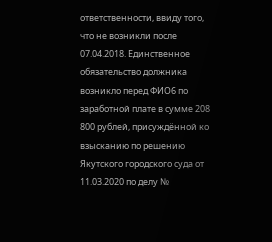ответственности, ввиду того, что не возникли после 07.04.2018. Единственное обязательство должника возникло перед ФИО6 по заработной плате в сумме 208 800 рублей, присуждённой ко взысканию по решению Якутского городского суда от 11.03.2020 по делу №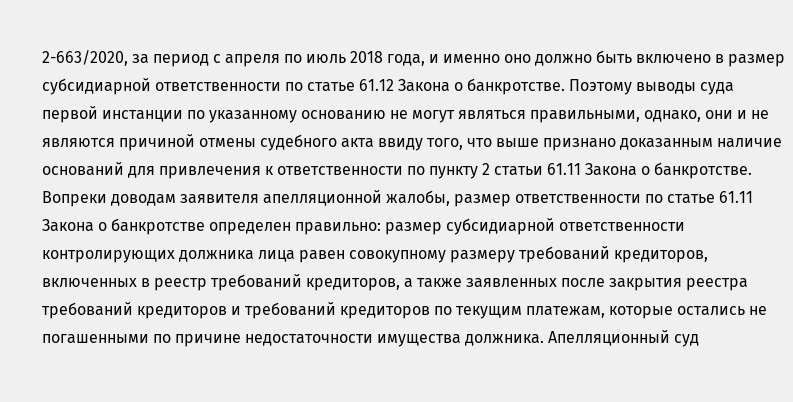2-663/2020, за период с апреля по июль 2018 года, и именно оно должно быть включено в размер субсидиарной ответственности по статье 61.12 Закона о банкротстве. Поэтому выводы суда первой инстанции по указанному основанию не могут являться правильными, однако, они и не являются причиной отмены судебного акта ввиду того, что выше признано доказанным наличие оснований для привлечения к ответственности по пункту 2 статьи 61.11 Закона о банкротстве. Вопреки доводам заявителя апелляционной жалобы, размер ответственности по статье 61.11 Закона о банкротстве определен правильно: размер субсидиарной ответственности контролирующих должника лица равен совокупному размеру требований кредиторов, включенных в реестр требований кредиторов, а также заявленных после закрытия реестра требований кредиторов и требований кредиторов по текущим платежам, которые остались не погашенными по причине недостаточности имущества должника. Апелляционный суд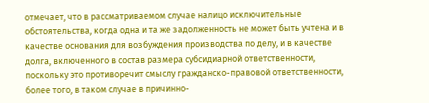отмечает, что в рассматриваемом случае налицо исключительные обстоятельства, когда одна и та же задолженность не может быть учтена и в качестве основания для возбуждения производства по делу, и в качестве долга, включенного в состав размера субсидиарной ответственности, поскольку это противоречит смыслу гражданско-правовой ответственности, более того, в таком случае в причинно-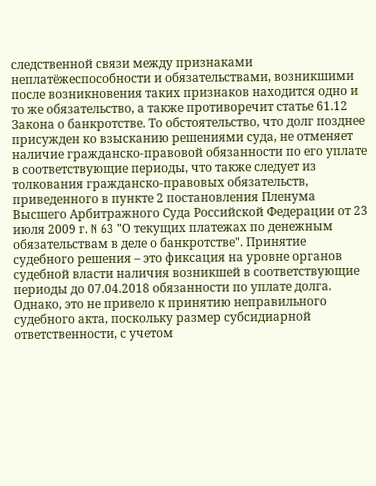следственной связи между признаками неплатёжеспособности и обязательствами, возникшими после возникновения таких признаков находится одно и то же обязательство, а также противоречит статье 61.12 Закона о банкротстве. То обстоятельство, что долг позднее присужден ко взысканию решениями суда, не отменяет наличие гражданско-правовой обязанности по его уплате в соответствующие периоды, что также следует из толкования гражданско-правовых обязательств, приведенного в пункте 2 постановления Пленума Высшего Арбитражного Суда Российской Федерации от 23 июля 2009 г. N 63 "О текущих платежах по денежным обязательствам в деле о банкротстве". Принятие судебного решения – это фиксация на уровне органов судебной власти наличия возникшей в соответствующие периоды до 07.04.2018 обязанности по уплате долга. Однако, это не привело к принятию неправильного судебного акта, поскольку размер субсидиарной ответственности, с учетом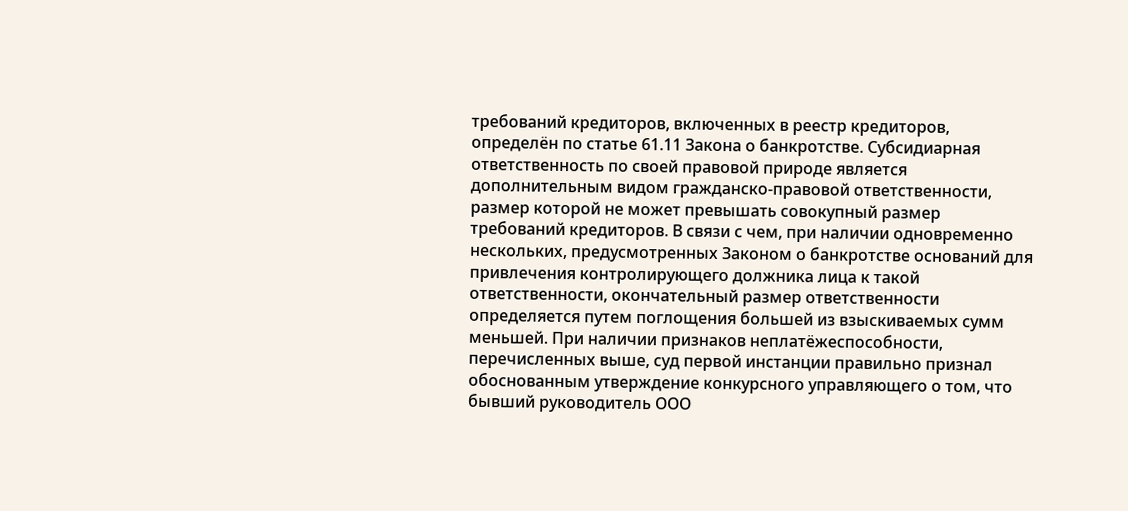требований кредиторов, включенных в реестр кредиторов, определён по статье 61.11 Закона о банкротстве. Субсидиарная ответственность по своей правовой природе является дополнительным видом гражданско-правовой ответственности, размер которой не может превышать совокупный размер требований кредиторов. В связи с чем, при наличии одновременно нескольких, предусмотренных Законом о банкротстве оснований для привлечения контролирующего должника лица к такой ответственности, окончательный размер ответственности определяется путем поглощения большей из взыскиваемых сумм меньшей. При наличии признаков неплатёжеспособности, перечисленных выше, суд первой инстанции правильно признал обоснованным утверждение конкурсного управляющего о том, что бывший руководитель ООО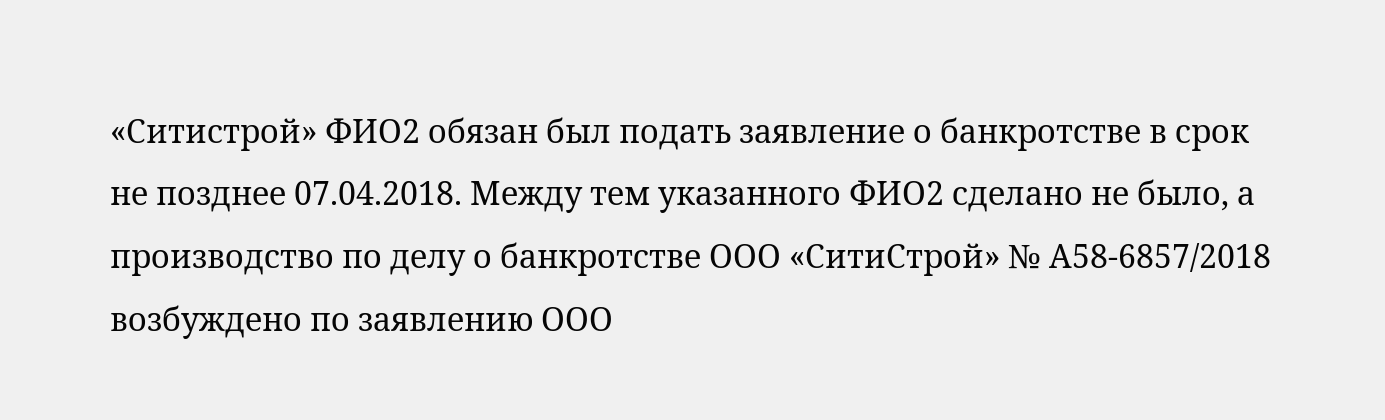«Ситистрой» ФИО2 обязан был подать заявление о банкротстве в срок не позднее 07.04.2018. Между тем указанного ФИО2 сделано не было, а производство по делу о банкротстве ООО «СитиСтрой» № А58-6857/2018 возбуждено по заявлению ООО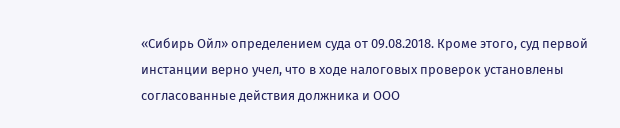«Сибирь Ойл» определением суда от 09.08.2018. Кроме этого, суд первой инстанции верно учел, что в ходе налоговых проверок установлены согласованные действия должника и ООО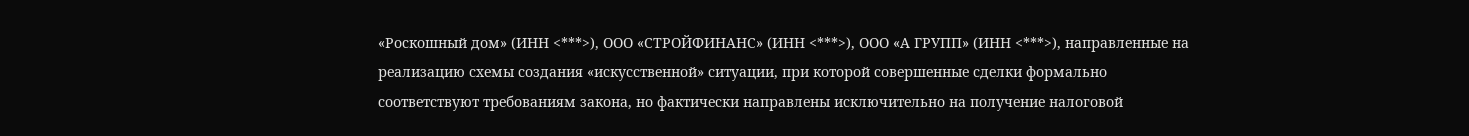«Роскошный дом» (ИНН <***>), ООО «СТРОЙФИНАНС» (ИНН <***>), ООО «А ГРУПП» (ИНН <***>), направленные на реализацию схемы создания «искусственной» ситуации, при которой совершенные сделки формально соответствуют требованиям закона, но фактически направлены исключительно на получение налоговой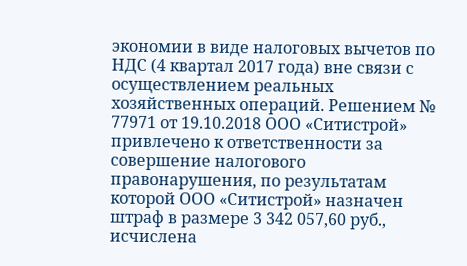экономии в виде налоговых вычетов по НДС (4 квартал 2017 года) вне связи с осуществлением реальных хозяйственных операций. Решением № 77971 от 19.10.2018 ООО «Ситистрой» привлечено к ответственности за совершение налогового правонарушения, по результатам которой ООО «Ситистрой» назначен штраф в размере 3 342 057,60 руб., исчислена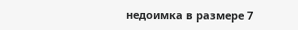недоимка в размере 7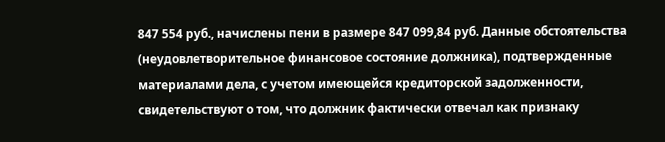847 554 руб., начислены пени в размере 847 099,84 руб. Данные обстоятельства (неудовлетворительное финансовое состояние должника), подтвержденные материалами дела, с учетом имеющейся кредиторской задолженности, свидетельствуют о том, что должник фактически отвечал как признаку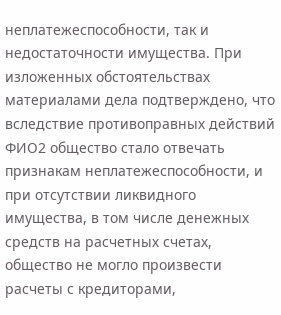неплатежеспособности, так и недостаточности имущества. При изложенных обстоятельствах материалами дела подтверждено, что вследствие противоправных действий ФИО2 общество стало отвечать признакам неплатежеспособности, и при отсутствии ликвидного имущества, в том числе денежных средств на расчетных счетах, общество не могло произвести расчеты с кредиторами,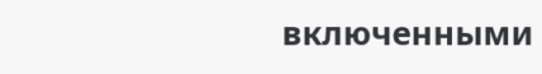включенными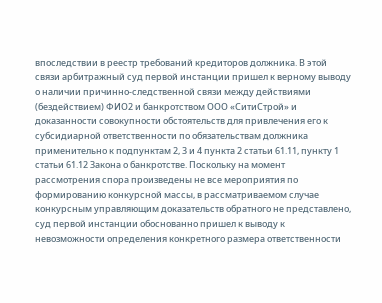впоследствии в реестр требований кредиторов должника. В этой связи арбитражный суд первой инстанции пришел к верному выводу о наличии причинно-следственной связи между действиями (бездействием) ФИО2 и банкротством ООО «СитиСтрой» и доказанности совокупности обстоятельств для привлечения его к субсидиарной ответственности по обязательствам должника применительно к подпунктам 2, 3 и 4 пункта 2 статьи 61.11, пункту 1 статьи 61.12 Закона о банкротстве. Поскольку на момент рассмотрения спора произведены не все мероприятия по формированию конкурсной массы, в рассматриваемом случае конкурсным управляющим доказательств обратного не представлено, суд первой инстанции обоснованно пришел к выводу к невозможности определения конкретного размера ответственности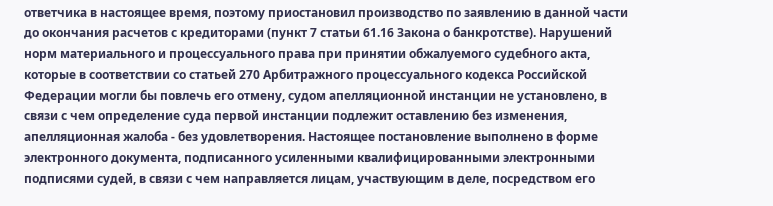ответчика в настоящее время, поэтому приостановил производство по заявлению в данной части до окончания расчетов с кредиторами (пункт 7 статьи 61.16 Закона о банкротстве). Нарушений норм материального и процессуального права при принятии обжалуемого судебного акта, которые в соответствии со статьей 270 Арбитражного процессуального кодекса Российской Федерации могли бы повлечь его отмену, судом апелляционной инстанции не установлено, в связи с чем определение суда первой инстанции подлежит оставлению без изменения, апелляционная жалоба - без удовлетворения. Настоящее постановление выполнено в форме электронного документа, подписанного усиленными квалифицированными электронными подписями судей, в связи с чем направляется лицам, участвующим в деле, посредством его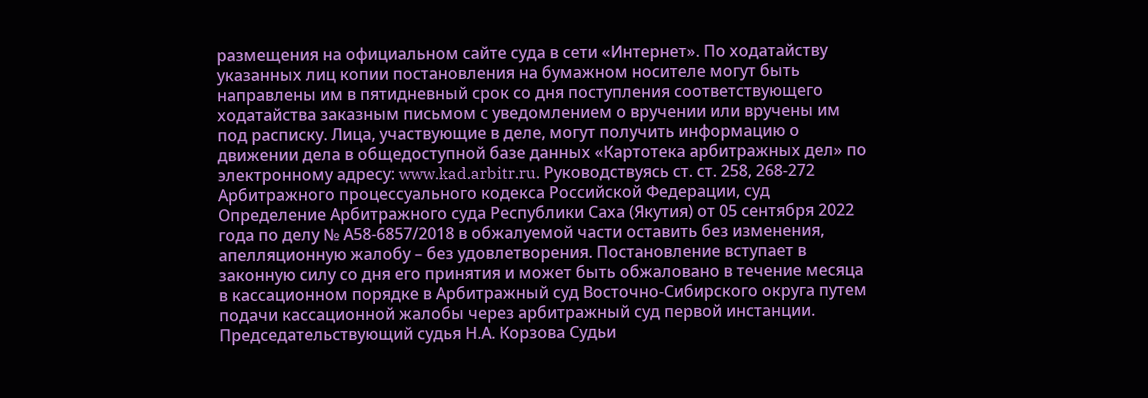размещения на официальном сайте суда в сети «Интернет». По ходатайству указанных лиц копии постановления на бумажном носителе могут быть направлены им в пятидневный срок со дня поступления соответствующего ходатайства заказным письмом с уведомлением о вручении или вручены им под расписку. Лица, участвующие в деле, могут получить информацию о движении дела в общедоступной базе данных «Картотека арбитражных дел» по электронному адресу: www.kad.arbitr.ru. Руководствуясь ст. ст. 258, 268-272 Арбитражного процессуального кодекса Российской Федерации, суд Определение Арбитражного суда Республики Саха (Якутия) от 05 сентября 2022 года по делу № А58-6857/2018 в обжалуемой части оставить без изменения, апелляционную жалобу – без удовлетворения. Постановление вступает в законную силу со дня его принятия и может быть обжаловано в течение месяца в кассационном порядке в Арбитражный суд Восточно-Сибирского округа путем подачи кассационной жалобы через арбитражный суд первой инстанции. Председательствующий судья Н.А. Корзова Судьи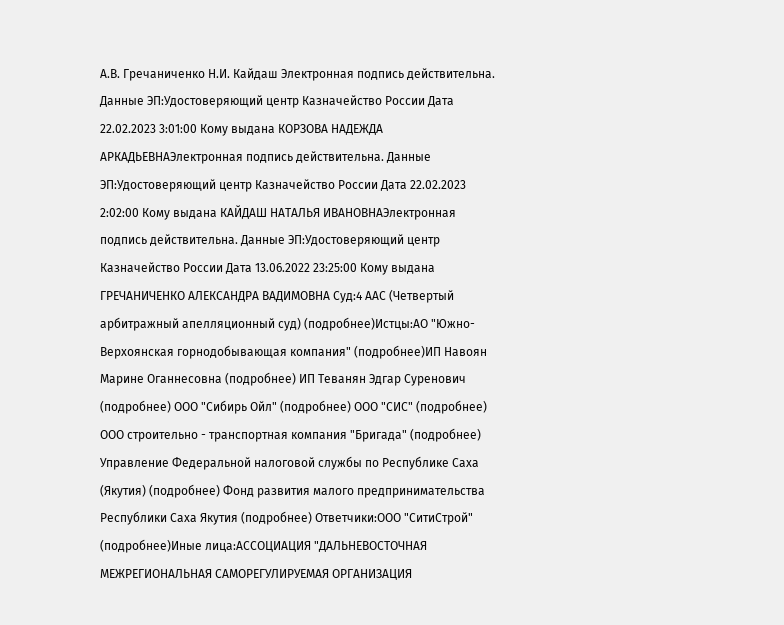А.В. Гречаниченко Н.И. Кайдаш Электронная подпись действительна. Данные ЭП:Удостоверяющий центр Казначейство России Дата 22.02.2023 3:01:00 Кому выдана КОРЗОВА НАДЕЖДА АРКАДЬЕВНАЭлектронная подпись действительна. Данные ЭП:Удостоверяющий центр Казначейство России Дата 22.02.2023 2:02:00 Кому выдана КАЙДАШ НАТАЛЬЯ ИВАНОВНАЭлектронная подпись действительна. Данные ЭП:Удостоверяющий центр Казначейство России Дата 13.06.2022 23:25:00 Кому выдана ГРЕЧАНИЧЕНКО АЛЕКСАНДРА ВАДИМОВНА Суд:4 ААС (Четвертый арбитражный апелляционный суд) (подробнее)Истцы:АО "Южно-Верхоянская горнодобывающая компания" (подробнее)ИП Навоян Марине Оганнесовна (подробнее) ИП Теванян Эдгар Суренович (подробнее) ООО "Сибирь Ойл" (подробнее) ООО "СИС" (подробнее) ООО строительно - транспортная компания "Бригада" (подробнее) Управление Федеральной налоговой службы по Республике Саха (Якутия) (подробнее) Фонд развития малого предпринимательства Республики Саха Якутия (подробнее) Ответчики:ООО "СитиСтрой" (подробнее)Иные лица:АССОЦИАЦИЯ "ДАЛЬНЕВОСТОЧНАЯ МЕЖРЕГИОНАЛЬНАЯ САМОРЕГУЛИРУЕМАЯ ОРГАНИЗАЦИЯ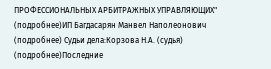ПРОФЕССИОНАЛЬНЫХ АРБИТРАЖНЫХ УПРАВЛЯЮЩИХ" (подробнее)ИП Багдасарян Манвел Наполеонович (подробнее) Судьи дела:Корзова Н.А. (судья) (подробнее)Последние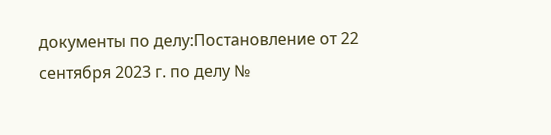документы по делу:Постановление от 22 сентября 2023 г. по делу №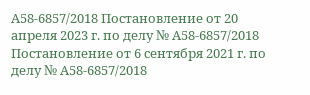А58-6857/2018 Постановление от 20 апреля 2023 г. по делу № А58-6857/2018 Постановление от 6 сентября 2021 г. по делу № А58-6857/2018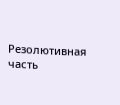Резолютивная часть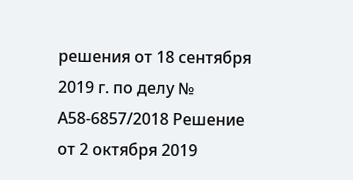решения от 18 сентября 2019 г. по делу № А58-6857/2018 Решение от 2 октября 2019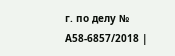г. по делу № А58-6857/2018 |